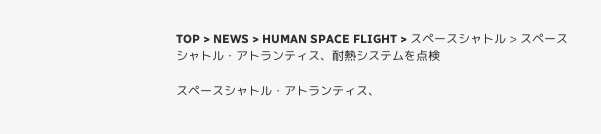TOP > NEWS > HUMAN SPACE FLIGHT > スペースシャトル > スペースシャトル・アトランティス、耐熱システムを点検

スペースシャトル・アトランティス、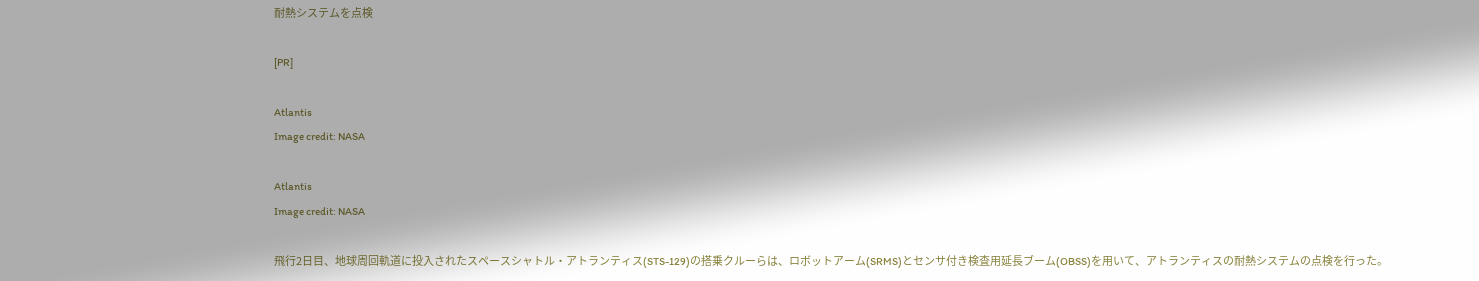耐熱システムを点検

[PR]

Atlantis
Image credit: NASA

Atlantis
Image credit: NASA

飛行2日目、地球周回軌道に投入されたスペースシャトル・アトランティス(STS-129)の搭乗クルーらは、ロボットアーム(SRMS)とセンサ付き検査用延長ブーム(OBSS)を用いて、アトランティスの耐熱システムの点検を行った。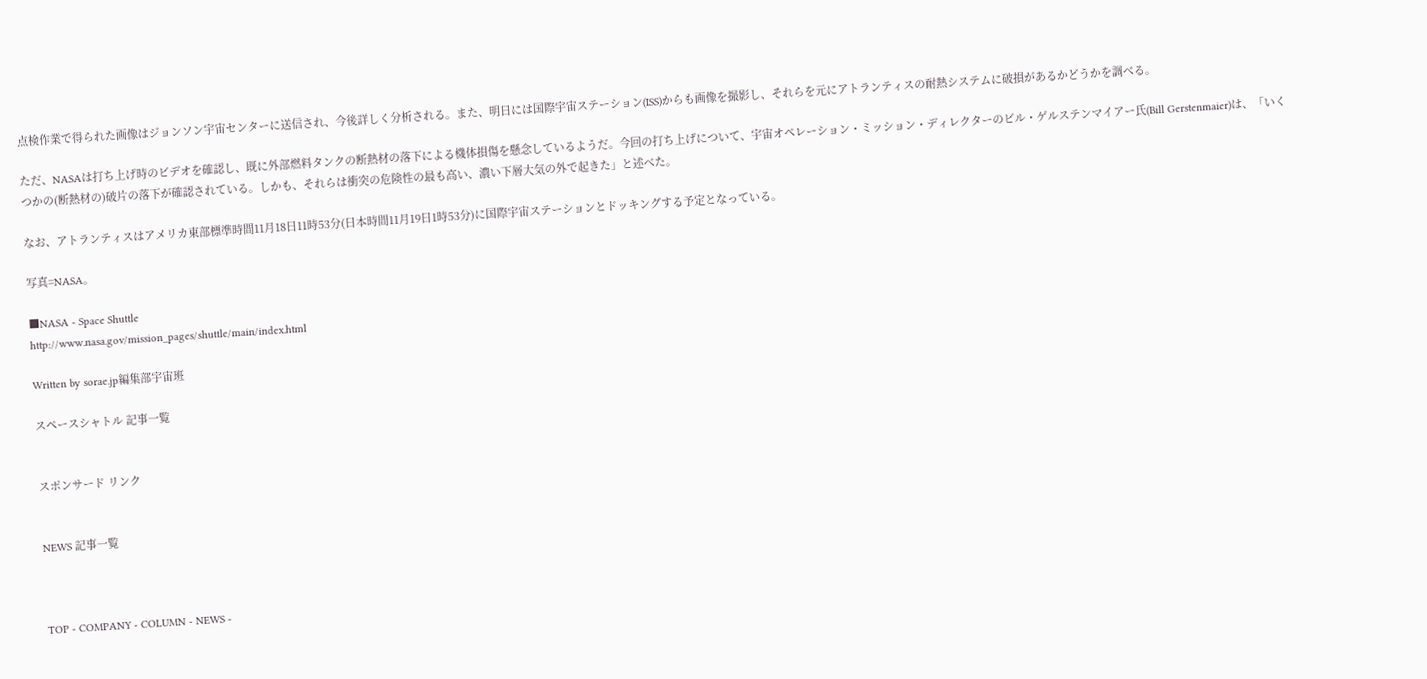点検作業で得られた画像はジョンソン宇宙センターに送信され、今後詳しく分析される。また、明日には国際宇宙ステーション(ISS)からも画像を撮影し、それらを元にアトランティスの耐熱システムに破損があるかどうかを調べる。

ただ、NASAは打ち上げ時のビデオを確認し、既に外部燃料タンクの断熱材の落下による機体損傷を懸念しているようだ。今回の打ち上げについて、宇宙オペレーション・ミッション・ディレクターのビル・ゲルステンマイアー氏(Bill Gerstenmaier)は、「いくつかの(断熱材の)破片の落下が確認されている。しかも、それらは衝突の危険性の最も高い、濃い下層大気の外で起きた」と述べた。

なお、アトランティスはアメリカ東部標準時間11月18日11時53分(日本時間11月19日1時53分)に国際宇宙ステーションとドッキングする予定となっている。

写真=NASA。

■NASA - Space Shuttle
http://www.nasa.gov/mission_pages/shuttle/main/index.html

Written by sorae.jp編集部宇宙班

スペースシャトル 記事一覧


スポンサード リンク


NEWS 記事一覧



TOP - COMPANY - COLUMN - NEWS -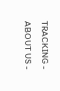TRACKING - ABOUT US -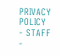PRIVACY POLICY - STAFF -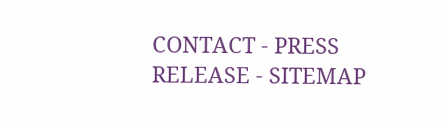CONTACT - PRESS RELEASE - SITEMAP